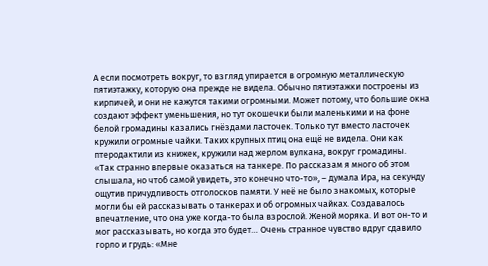А если посмотреть вокруг, то взгляд упирается в огромную металлическую пятиэтажку, которую она прежде не видела. Обычно пятиэтажки построены из кирпичей, и они не кажутся такими огромными. Может потому, что большие окна создают эффект уменьшения, но тут окошечки были маленькими и на фоне белой громадины казались гнёздами ласточек. Только тут вместо ласточек кружили огромные чайки. Таких крупных птиц она ещё не видела. Они как птеродактили из книжек, кружили над жерлом вулкана, вокруг громадины.
«Так странно впервые оказаться на танкере. По рассказам я много об этом слышала, но чтоб самой увидеть, это конечно что-то», – думала Ира, на секунду ощутив причудливость отголосков памяти. У неё не было знакомых, которые могли бы ей рассказывать о танкерах и об огромных чайках. Создавалось впечатление, что она уже когда-то была взрослой. Женой моряка. И вот он-то и мог рассказывать, но когда это будет… Очень странное чувство вдруг сдавило горло и грудь: «Мне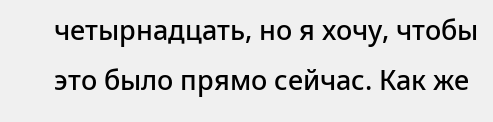четырнадцать, но я хочу, чтобы это было прямо сейчас. Как же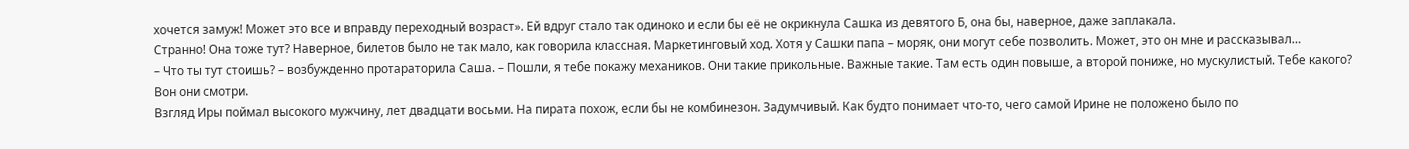хочется замуж! Может это все и вправду переходный возраст». Ей вдруг стало так одиноко и если бы её не окрикнула Сашка из девятого Б, она бы, наверное, даже заплакала.
Странно! Она тоже тут? Наверное, билетов было не так мало, как говорила классная. Маркетинговый ход. Хотя у Сашки папа – моряк, они могут себе позволить. Может, это он мне и рассказывал…
– Что ты тут стоишь? – возбужденно протараторила Саша. – Пошли, я тебе покажу механиков. Они такие прикольные. Важные такие. Там есть один повыше, а второй пониже, но мускулистый. Тебе какого? Вон они смотри.
Взгляд Иры поймал высокого мужчину, лет двадцати восьми. На пирата похож, если бы не комбинезон. Задумчивый. Как будто понимает что-то, чего самой Ирине не положено было по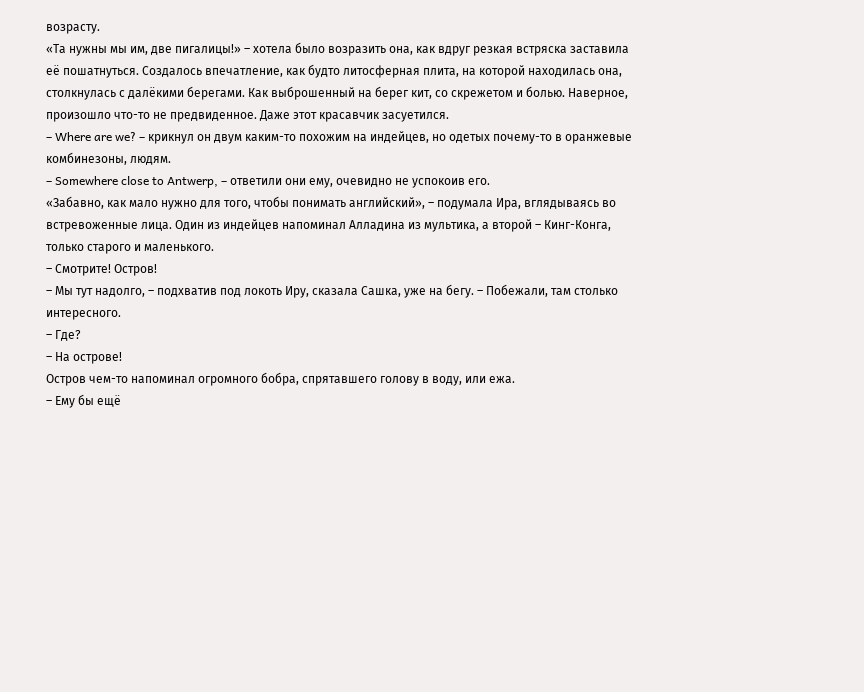возрасту.
«Та нужны мы им, две пигалицы!» – хотела было возразить она, как вдруг резкая встряска заставила её пошатнуться. Создалось впечатление, как будто литосферная плита, на которой находилась она, столкнулась с далёкими берегами. Как выброшенный на берег кит, со скрежетом и болью. Наверное, произошло что-то не предвиденное. Даже этот красавчик засуетился.
– Where are we? – крикнул он двум каким-то похожим на индейцев, но одетых почему-то в оранжевые комбинезоны, людям.
– Somewhere close to Antwerp, – ответили они ему, очевидно не успокоив его.
«Забавно, как мало нужно для того, чтобы понимать английский», – подумала Ира, вглядываясь во встревоженные лица. Один из индейцев напоминал Алладина из мультика, а второй – Кинг-Конга, только старого и маленького.
– Смотрите! Остров!
– Мы тут надолго, – подхватив под локоть Иру, сказала Сашка, уже на бегу. – Побежали, там столько интересного.
– Где?
– На острове!
Остров чем-то напоминал огромного бобра, спрятавшего голову в воду, или ежа.
– Ему бы ещё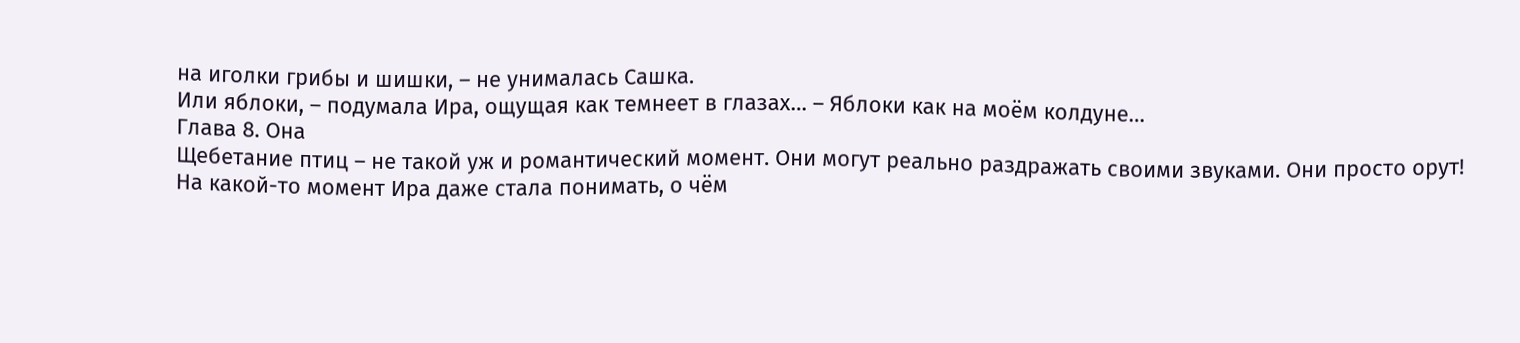на иголки грибы и шишки, – не унималась Сашка.
Или яблоки, – подумала Ира, ощущая как темнеет в глазах… – Яблоки как на моём колдуне…
Глава 8. Она
Щебетание птиц – не такой уж и романтический момент. Они могут реально раздражать своими звуками. Они просто орут!
На какой-то момент Ира даже стала понимать, о чём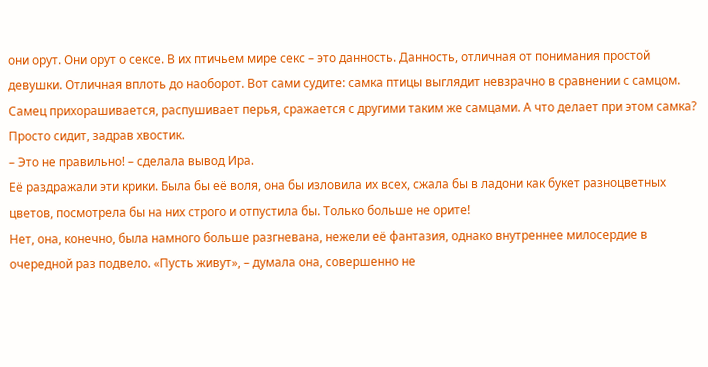они орут. Они орут о сексе. В их птичьем мире секс – это данность. Данность, отличная от понимания простой девушки. Отличная вплоть до наоборот. Вот сами судите: самка птицы выглядит невзрачно в сравнении с самцом. Самец прихорашивается, распушивает перья, сражается с другими таким же самцами. А что делает при этом самка? Просто сидит, задрав хвостик.
– Это не правильно! – сделала вывод Ира.
Её раздражали эти крики. Была бы её воля, она бы изловила их всех, сжала бы в ладони как букет разноцветных цветов, посмотрела бы на них строго и отпустила бы. Только больше не орите!
Нет, она, конечно, была намного больше разгневана, нежели её фантазия, однако внутреннее милосердие в очередной раз подвело. «Пусть живут», – думала она, совершенно не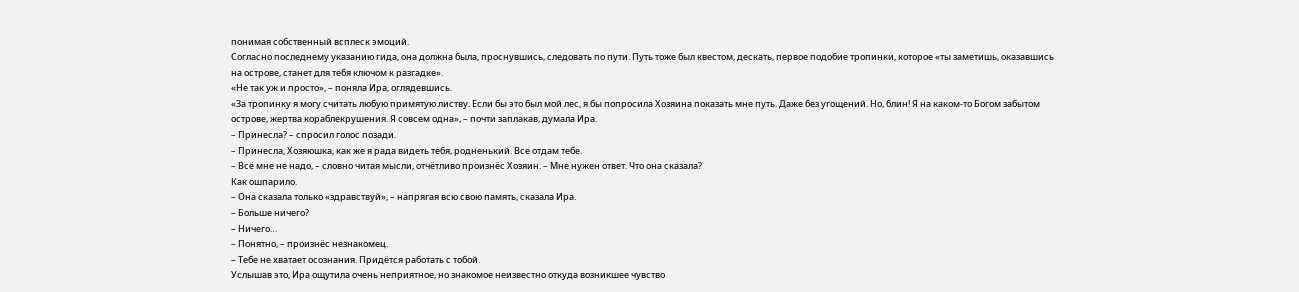понимая собственный всплеск эмоций.
Согласно последнему указанию гида, она должна была, проснувшись, следовать по пути. Путь тоже был квестом, дескать, первое подобие тропинки, которое «ты заметишь, оказавшись на острове, станет для тебя ключом к разгадке».
«Не так уж и просто», – поняла Ира, оглядевшись.
«За тропинку я могу считать любую примятую листву. Если бы это был мой лес, я бы попросила Хозяина показать мне путь. Даже без угощений. Но, блин! Я на каком-то Богом забытом острове, жертва кораблекрушения. Я совсем одна», – почти заплакав, думала Ира.
– Принесла? – спросил голос позади.
– Принесла, Хозяюшка, как же я рада видеть тебя, родненький. Все отдам тебе.
– Всё мне не надо, – словно читая мысли, отчётливо произнёс Хозяин. – Мне нужен ответ. Что она сказала?
Как ошпарило.
– Она сказала только «здравствуй», – напрягая всю свою память, сказала Ира.
– Больше ничего?
– Ничего…
– Понятно, – произнёс незнакомец.
– Тебе не хватает осознания. Придётся работать с тобой.
Услышав это, Ира ощутила очень неприятное, но знакомое неизвестно откуда возникшее чувство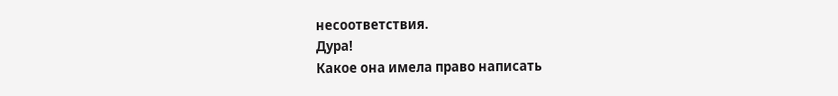несоответствия.
Дура!
Какое она имела право написать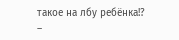такое на лбу ребёнка!?
–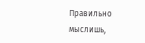Правильно мыслишь,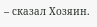– сказал Хозяин.